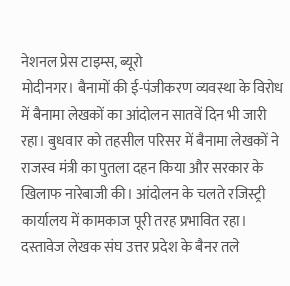नेशनल प्रेस टाइम्स, ब्यूरो
मोदीनगर। बैनामों की ई-पंजीकरण व्यवस्था के विरोध में बैनामा लेखकों का आंदोलन सातवें दिन भी जारी रहा। बुधवार को तहसील परिसर में बैनामा लेखकों ने राजस्व मंत्री का पुतला दहन किया और सरकार के खिलाफ नारेबाजी की। आंदोलन के चलते रजिस्ट्री कार्यालय में कामकाज पूरी तरह प्रभावित रहा।
दस्तावेज लेखक संघ उत्तर प्रदेश के बैनर तले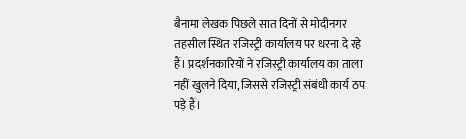बैनामा लेखक पिछले सात दिनों से मोदीनगर तहसील स्थित रजिस्ट्री कार्यालय पर धरना दे रहे हैं। प्रदर्शनकारियों ने रजिस्ट्री कार्यालय का ताला नहीं खुलने दिया, जिससे रजिस्ट्री संबंधी कार्य ठप पड़े हैं।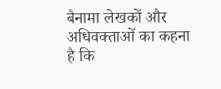बैनामा लेखकों और अधिवक्ताओं का कहना है कि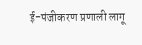ई-पंजीकरण प्रणाली लागू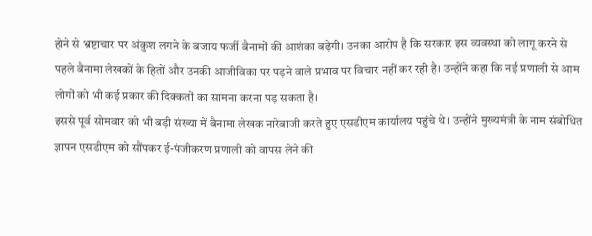होने से भ्रष्टाचार पर अंकुश लगने के बजाय फर्जी बैनामों की आशंका बढ़ेगी। उनका आरोप है कि सरकार इस व्यवस्था को लागू करने से पहले बैनामा लेखकों के हितों और उनकी आजीविका पर पड़ने वाले प्रभाव पर विचार नहीं कर रही है। उन्होंने कहा कि नई प्रणाली से आम लोगों को भी कई प्रकार की दिक्कतों का सामना करना पड़ सकता है।
इससे पूर्व सोमवार को भी बड़ी संख्या में बैनामा लेखक नारेबाजी करते हुए एसडीएम कार्यालय पहुंचे थे। उन्होंने मुख्यमंत्री के नाम संबोधित ज्ञापन एसडीएम को सौंपकर ई-पंजीकरण प्रणाली को वापस लेने की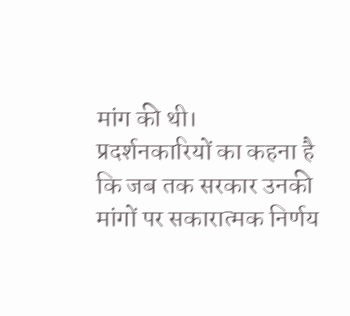मांग की थी।
प्रदर्शनकारियों का कहना है कि जब तक सरकार उनकी मांगों पर सकारात्मक निर्णय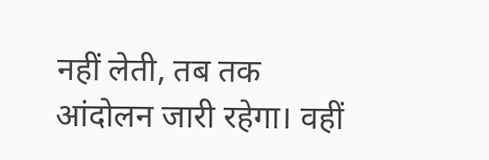नहीं लेती, तब तक आंदोलन जारी रहेगा। वहीं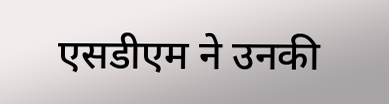एसडीएम ने उनकी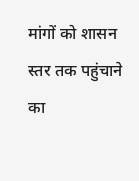मांगों को शासन स्तर तक पहुंचाने का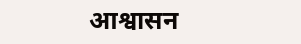आश्वासन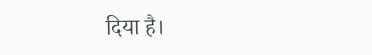दिया है।